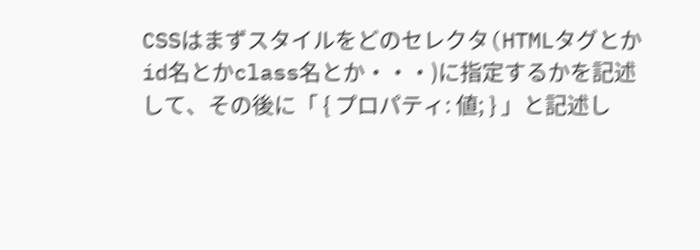CSSはまずスタイルをどのセレクタ(HTMLタグとかid名とかclass名とか・・・)に指定するかを記述して、その後に「 { プロパティ: 値; } 」と記述し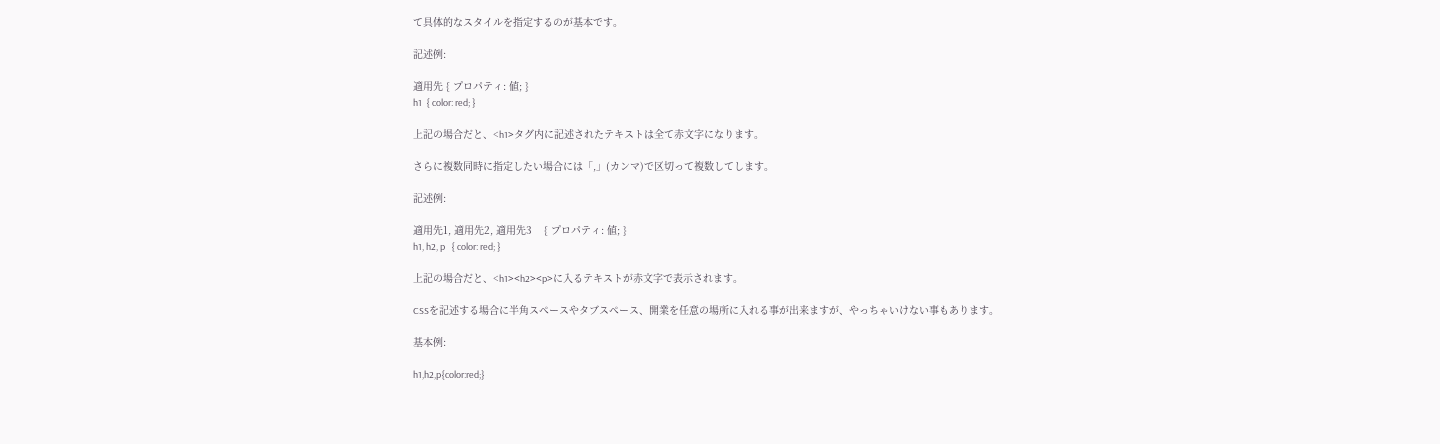て具体的なスタイルを指定するのが基本です。

記述例:

適用先 { プロパティ: 値; }
h1  { color: red; }

上記の場合だと、<h1>タグ内に記述されたテキストは全て赤文字になります。

さらに複数同時に指定したい場合には「,」(カンマ)で区切って複数してします。

記述例:

適用先1, 適用先2, 適用先3    { プロパティ: 値; }
h1, h2, p   { color: red; }

上記の場合だと、<h1><h2><p>に入るテキストが赤文字で表示されます。

CSSを記述する場合に半角スペースやタブスペース、開業を任意の場所に入れる事が出来ますが、やっちゃいけない事もあります。

基本例:

h1,h2,p{color:red;}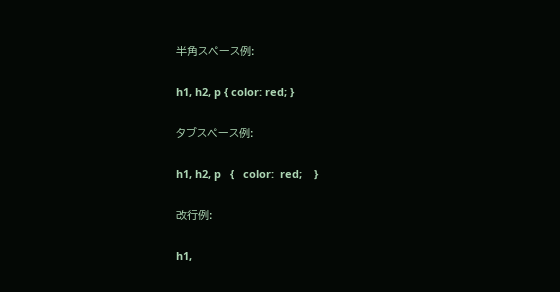半角スペース例:

h1, h2, p { color: red; }

タブスペース例:

h1, h2, p   {   color:  red;    }

改行例:

h1,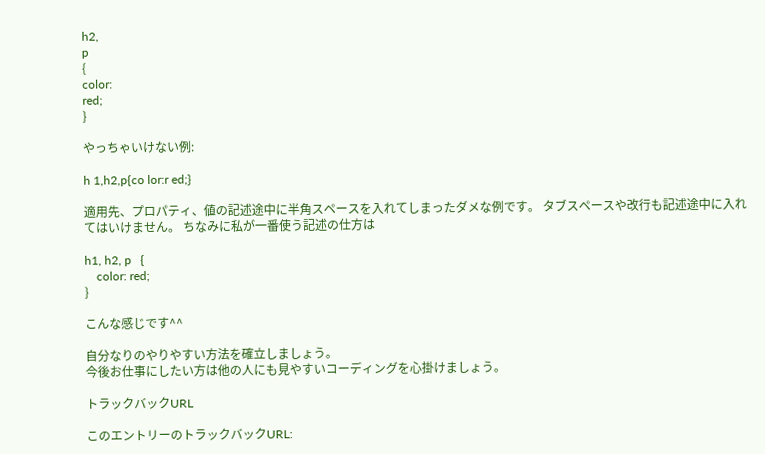h2,
p
{
color:
red;
}

やっちゃいけない例:

h 1,h2,p{co lor:r ed;}

適用先、プロパティ、値の記述途中に半角スペースを入れてしまったダメな例です。 タブスペースや改行も記述途中に入れてはいけません。 ちなみに私が一番使う記述の仕方は

h1, h2, p   {
    color: red;
}

こんな感じです^^

自分なりのやりやすい方法を確立しましょう。
今後お仕事にしたい方は他の人にも見やすいコーディングを心掛けましょう。

トラックバックURL

このエントリーのトラックバックURL: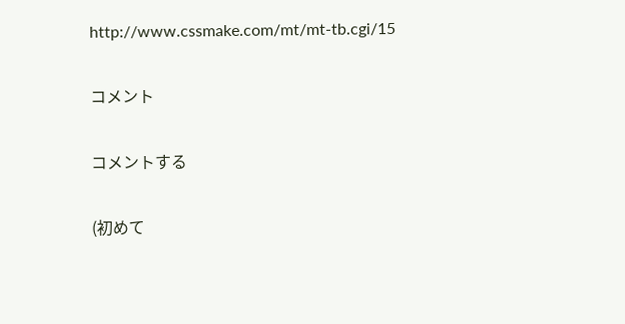http://www.cssmake.com/mt/mt-tb.cgi/15

コメント

コメントする

(初めて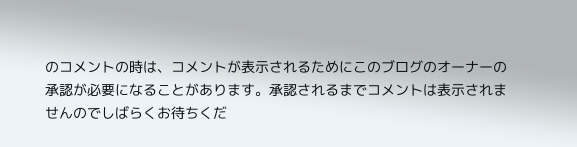のコメントの時は、コメントが表示されるためにこのブログのオーナーの承認が必要になることがあります。承認されるまでコメントは表示されませんのでしばらくお待ちくだ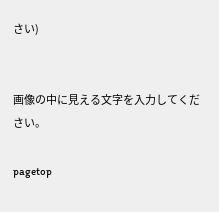さい)


画像の中に見える文字を入力してください。

pagetop